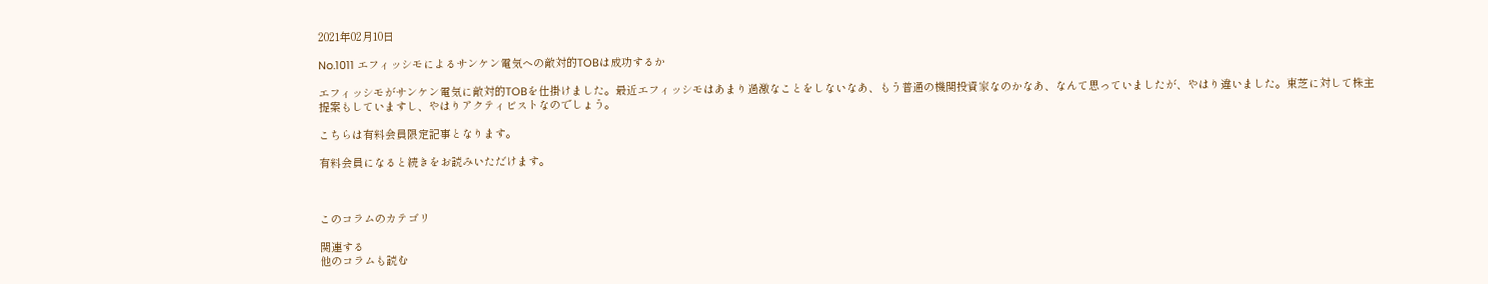2021年02月10日

No.1011 エフィッシモによるサンケン電気への敵対的TOBは成功するか

エフィッシモがサンケン電気に敵対的TOBを仕掛けました。最近エフィッシモはあまり過激なことをしないなあ、もう普通の機関投資家なのかなあ、なんて思っていましたが、やはり違いました。東芝に対して株主提案もしていますし、やはりアクティビストなのでしょう。

こちらは有料会員限定記事となります。

有料会員になると続きをお読みいただけます。



このコラムのカテゴリ

関連する
他のコラムも読む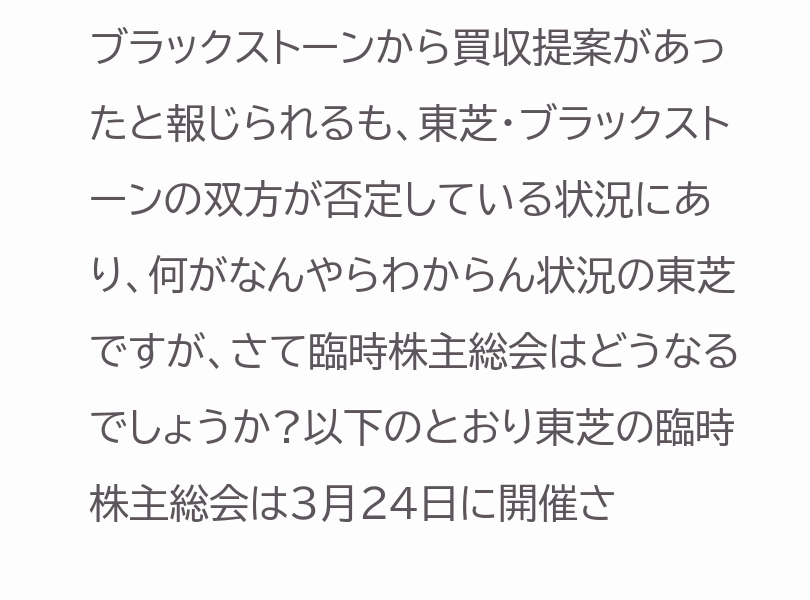ブラックストーンから買収提案があったと報じられるも、東芝・ブラックストーンの双方が否定している状況にあり、何がなんやらわからん状況の東芝ですが、さて臨時株主総会はどうなるでしょうか?以下のとおり東芝の臨時株主総会は3月24日に開催さ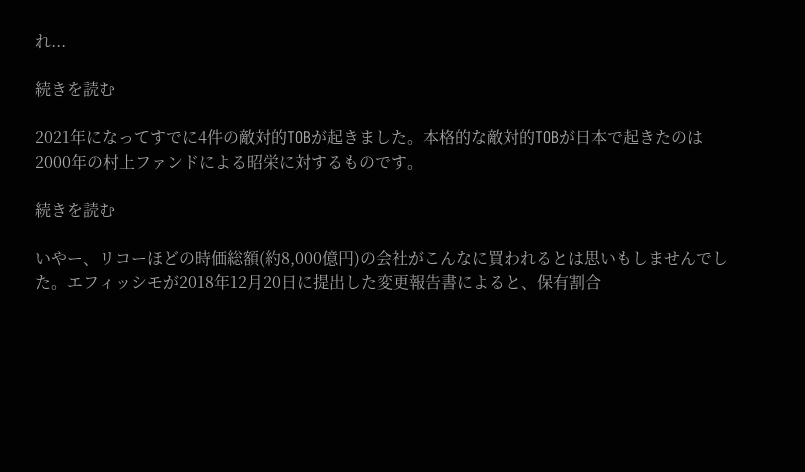れ...

続きを読む

2021年になってすでに4件の敵対的TOBが起きました。本格的な敵対的TOBが日本で起きたのは2000年の村上ファンドによる昭栄に対するものです。

続きを読む

いやー、リコーほどの時価総額(約8,000億円)の会社がこんなに買われるとは思いもしませんでした。エフィッシモが2018年12月20日に提出した変更報告書によると、保有割合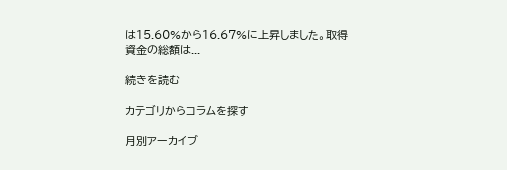は15.60%から16.67%に上昇しました。取得資金の総額は...

続きを読む

カテゴリからコラムを探す

月別アーカイブ